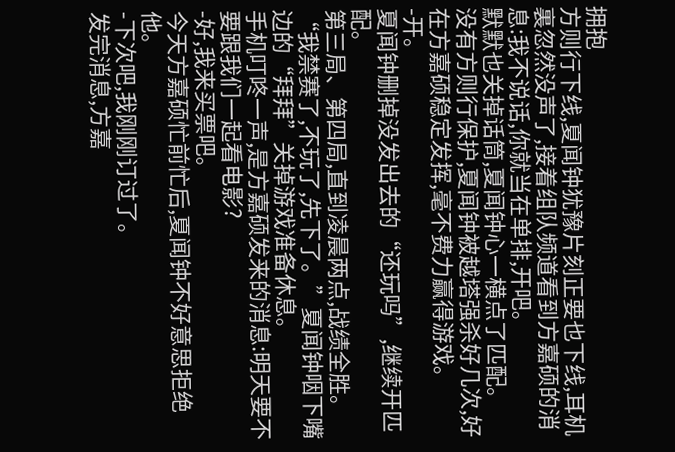拥抱
方则行下线,夏闻钟犹豫片刻正要也下线,耳机裏忽然没声了,接着组队频道看到方嘉硕的消息:我不说话,你就当在单排,开吧。
默默也关掉话筒,夏闻钟心一横点了匹配。
没有方则行保护,夏闻钟被越塔强杀好几次,好在方嘉硕稳定发挥,毫不费力赢得游戏。
-开。
夏闻钟删掉没发出去的“还玩吗”,继续开匹配。
第三局、第四局,直到凌晨两点,战绩全胜。
“我禁赛了,不玩了,先下了。”夏闻钟咽下嘴边的“拜拜”关掉游戏准备休息。
手机叮咚一声,是方嘉硕发来的消息:明天要不要跟我们一起看电影?
-好,我来买票吧。
今天方嘉硕忙前忙后,夏闻钟不好意思拒绝他。
-下次吧,我刚刚订过了。
发完消息,方嘉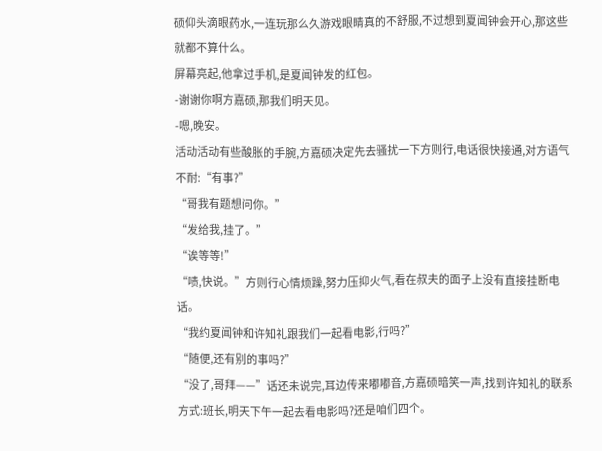硕仰头滴眼药水,一连玩那么久游戏眼睛真的不舒服,不过想到夏闻钟会开心,那这些就都不算什么。
屏幕亮起,他拿过手机,是夏闻钟发的红包。
-谢谢你啊方嘉硕,那我们明天见。
-嗯,晚安。
活动活动有些酸胀的手腕,方嘉硕决定先去骚扰一下方则行,电话很快接通,对方语气不耐:“有事?”
“哥我有题想问你。”
“发给我,挂了。”
“诶等等!”
“啧,快说。”方则行心情烦躁,努力压抑火气,看在叔夫的面子上没有直接挂断电话。
“我约夏闻钟和许知礼跟我们一起看电影,行吗?”
“随便,还有别的事吗?”
“没了,哥拜——”话还未说完,耳边传来嘟嘟音,方嘉硕暗笑一声,找到许知礼的联系方式:班长,明天下午一起去看电影吗?还是咱们四个。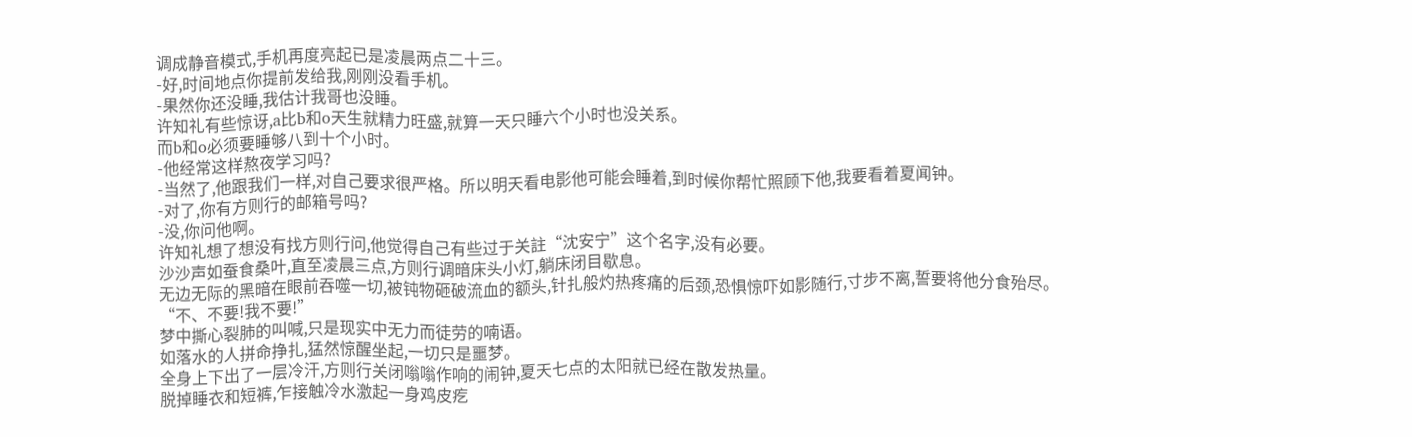调成静音模式,手机再度亮起已是凌晨两点二十三。
-好,时间地点你提前发给我,刚刚没看手机。
-果然你还没睡,我估计我哥也没睡。
许知礼有些惊讶,a比b和o天生就精力旺盛,就算一天只睡六个小时也没关系。
而b和o必须要睡够八到十个小时。
-他经常这样熬夜学习吗?
-当然了,他跟我们一样,对自己要求很严格。所以明天看电影他可能会睡着,到时候你帮忙照顾下他,我要看着夏闻钟。
-对了,你有方则行的邮箱号吗?
-没,你问他啊。
许知礼想了想没有找方则行问,他觉得自己有些过于关註“沈安宁”这个名字,没有必要。
沙沙声如蚕食桑叶,直至凌晨三点,方则行调暗床头小灯,躺床闭目歇息。
无边无际的黑暗在眼前吞噬一切,被钝物砸破流血的额头,针扎般灼热疼痛的后颈,恐惧惊吓如影随行,寸步不离,誓要将他分食殆尽。
“不、不要!我不要!”
梦中撕心裂肺的叫喊,只是现实中无力而徒劳的喃语。
如落水的人拼命挣扎,猛然惊醒坐起,一切只是噩梦。
全身上下出了一层冷汗,方则行关闭嗡嗡作响的闹钟,夏天七点的太阳就已经在散发热量。
脱掉睡衣和短裤,乍接触冷水激起一身鸡皮疙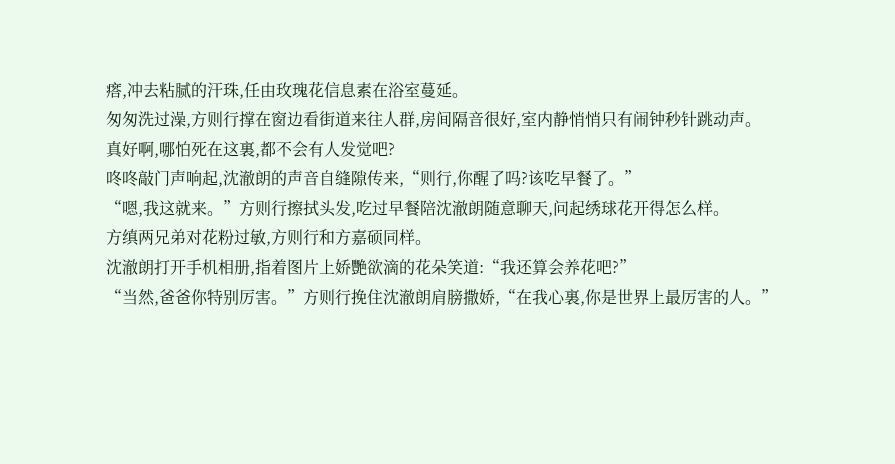瘩,冲去粘腻的汗珠,任由玫瑰花信息素在浴室蔓延。
匆匆洗过澡,方则行撑在窗边看街道来往人群,房间隔音很好,室内静悄悄只有闹钟秒针跳动声。
真好啊,哪怕死在这裏,都不会有人发觉吧?
咚咚敲门声响起,沈澈朗的声音自缝隙传来,“则行,你醒了吗?该吃早餐了。”
“嗯,我这就来。”方则行擦拭头发,吃过早餐陪沈澈朗随意聊天,问起绣球花开得怎么样。
方缜两兄弟对花粉过敏,方则行和方嘉硕同样。
沈澈朗打开手机相册,指着图片上娇艷欲滴的花朵笑道:“我还算会养花吧?”
“当然,爸爸你特别厉害。”方则行挽住沈澈朗肩膀撒娇,“在我心裏,你是世界上最厉害的人。”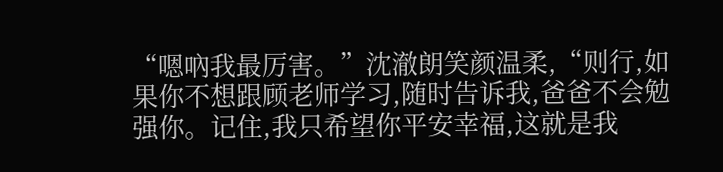“嗯吶我最厉害。”沈澈朗笑颜温柔,“则行,如果你不想跟顾老师学习,随时告诉我,爸爸不会勉强你。记住,我只希望你平安幸福,这就是我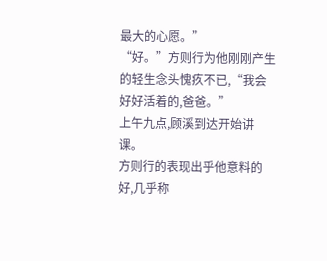最大的心愿。”
“好。”方则行为他刚刚产生的轻生念头愧疚不已,“我会好好活着的,爸爸。”
上午九点,顾溪到达开始讲课。
方则行的表现出乎他意料的好,几乎称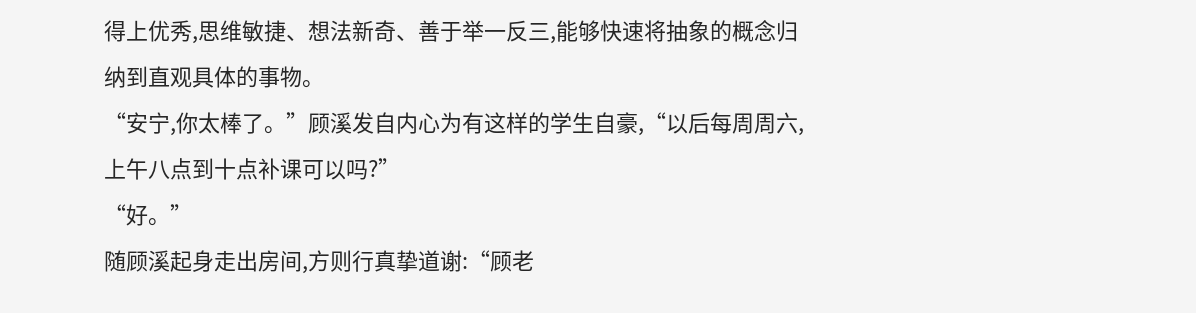得上优秀,思维敏捷、想法新奇、善于举一反三,能够快速将抽象的概念归纳到直观具体的事物。
“安宁,你太棒了。”顾溪发自内心为有这样的学生自豪,“以后每周周六,上午八点到十点补课可以吗?”
“好。”
随顾溪起身走出房间,方则行真挚道谢:“顾老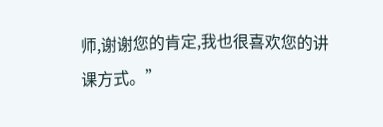师,谢谢您的肯定,我也很喜欢您的讲课方式。”